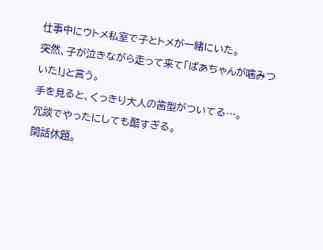仕事中にウトメ私室で子とトメが一緒にいた。
突然、子が泣きながら走って来て「ばあちゃんが噛みついた!」と言う。
手を見ると、くっきり大人の歯型がついてる…。
冗談でやったにしても酷すぎる。
閑話休題。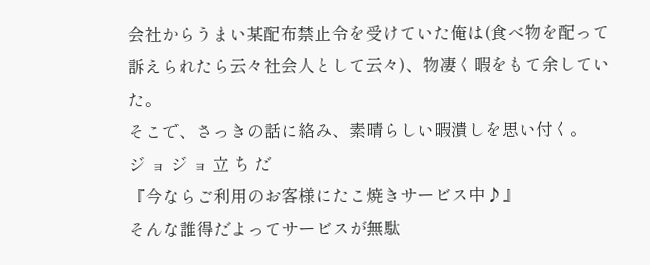会社からうまい某配布禁止令を受けていた俺は(食べ物を配って訴えられたら云々社会人として云々)、物凄く暇をもて余していた。
そこで、さっきの話に絡み、素晴らしい暇潰しを思い付く。
ジ ョ ジ ョ 立 ち だ
『今ならご利用のお客様にたこ焼きサービス中♪』
そんな誰得だよってサービスが無駄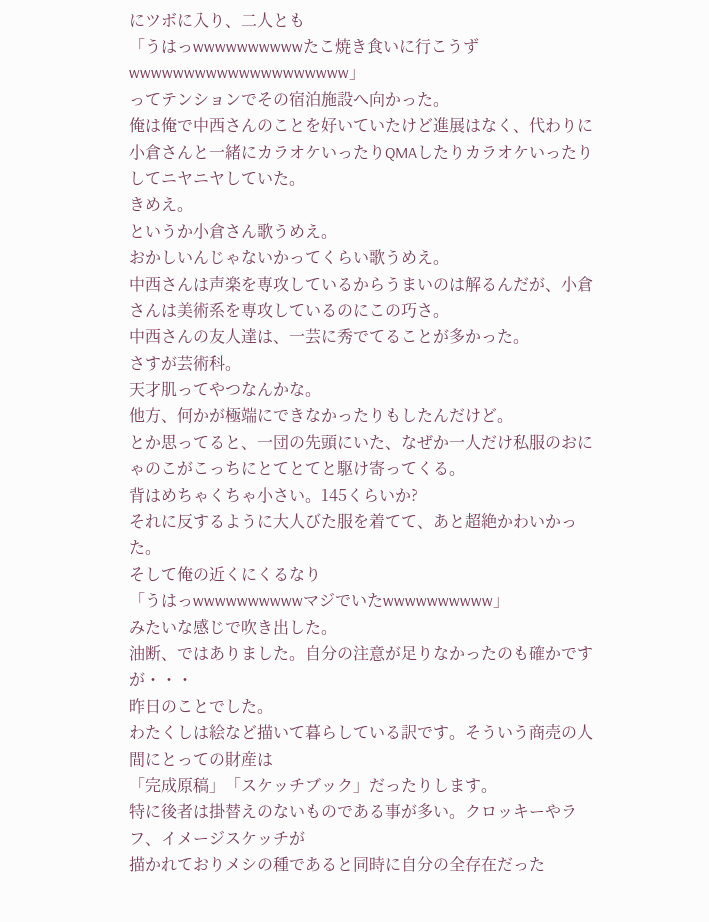にツボに入り、二人とも
「うはっwwwwwwwwwwたこ焼き食いに行こうずwwwwwwwwwwwwwwwwwwww」
ってテンションでその宿泊施設へ向かった。
俺は俺で中西さんのことを好いていたけど進展はなく、代わりに小倉さんと一緒にカラオケいったりQMAしたりカラオケいったりしてニヤニヤしていた。
きめえ。
というか小倉さん歌うめえ。
おかしいんじゃないかってくらい歌うめえ。
中西さんは声楽を専攻しているからうまいのは解るんだが、小倉さんは美術系を専攻しているのにこの巧さ。
中西さんの友人達は、一芸に秀でてることが多かった。
さすが芸術科。
天才肌ってやつなんかな。
他方、何かが極端にできなかったりもしたんだけど。
とか思ってると、一団の先頭にいた、なぜか一人だけ私服のおにゃのこがこっちにとてとてと駆け寄ってくる。
背はめちゃくちゃ小さい。145くらいか?
それに反するように大人びた服を着てて、あと超絶かわいかった。
そして俺の近くにくるなり
「うはっwwwwwwwwwwマジでいたwwwwwwwwww」
みたいな感じで吹き出した。
油断、ではありました。自分の注意が足りなかったのも確かですが・・・
昨日のことでした。
わたくしは絵など描いて暮らしている訳です。そういう商売の人間にとっての財産は
「完成原稿」「スケッチブック」だったりします。
特に後者は掛替えのないものである事が多い。クロッキーやラフ、イメージスケッチが
描かれておりメシの種であると同時に自分の全存在だった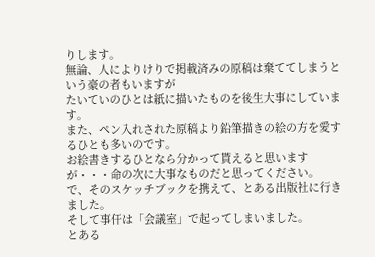りします。
無論、人によりけりで掲載済みの原稿は棄ててしまうという豪の者もいますが
たいていのひとは紙に描いたものを後生大事にしています。
また、ペン入れされた原稿より鉛筆描きの絵の方を愛するひとも多いのです。
お絵書きするひとなら分かって貰えると思いますが・・・命の次に大事なものだと思ってください。
で、そのスケッチブックを携えて、とある出版社に行きました。
そして事仠は「会議室」で起ってしまいました。
とある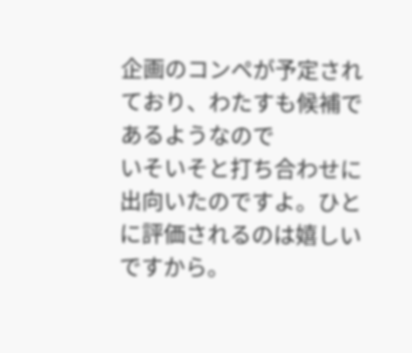企画のコンペが予定されており、わたすも候補であるようなので
いそいそと打ち合わせに出向いたのですよ。ひとに評価されるのは嬉しいですから。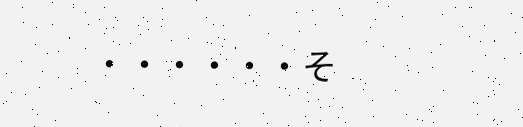・・・・・・そ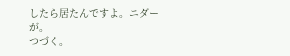したら居たんですよ。ニダーが。
つづく。